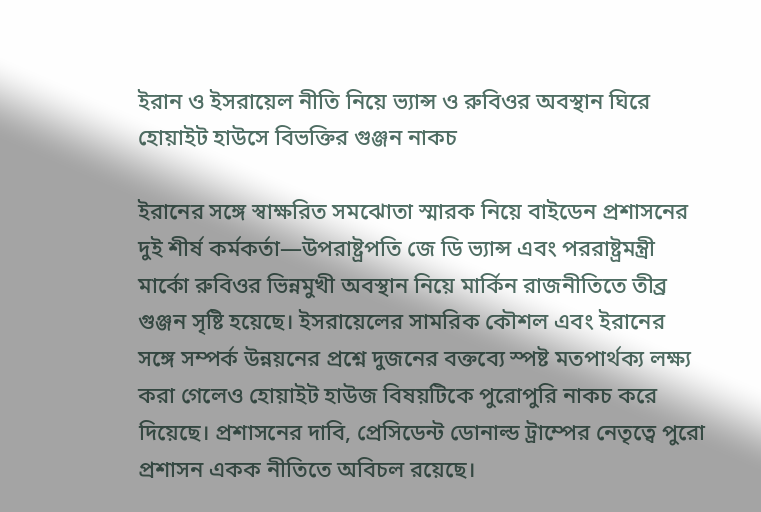ইরান ও ইসরায়েল নীতি নিয়ে ভ্যান্স ও রুবিওর অবস্থান ঘিরে হোয়াইট হাউসে বিভক্তির গুঞ্জন নাকচ

ইরানের সঙ্গে স্বাক্ষরিত সমঝোতা স্মারক নিয়ে বাইডেন প্রশাসনের দুই শীর্ষ কর্মকর্তা—উপরাষ্ট্রপতি জে ডি ভ্যান্স এবং পররাষ্ট্রমন্ত্রী মার্কো রুবিওর ভিন্নমুখী অবস্থান নিয়ে মার্কিন রাজনীতিতে তীব্র গুঞ্জন সৃষ্টি হয়েছে। ইসরায়েলের সামরিক কৌশল এবং ইরানের সঙ্গে সম্পর্ক উন্নয়নের প্রশ্নে দুজনের বক্তব্যে স্পষ্ট মতপার্থক্য লক্ষ্য করা গেলেও হোয়াইট হাউজ বিষয়টিকে পুরোপুরি নাকচ করে দিয়েছে। প্রশাসনের দাবি, প্রেসিডেন্ট ডোনাল্ড ট্রাম্পের নেতৃত্বে পুরো প্রশাসন একক নীতিতে অবিচল রয়েছে।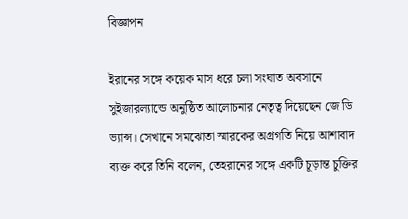বিজ্ঞাপন

ইরানের সঙ্গে কয়েক মাস ধরে চলা সংঘাত অবসানে সুইজারল্যান্ডে অনুষ্ঠিত আলোচনার নেতৃত্ব দিয়েছেন জে ডি ভ্যান্স। সেখানে সমঝোতা স্মারকের অগ্রগতি নিয়ে আশাবাদ ব্যক্ত করে তিনি বলেন, তেহরানের সঙ্গে একটি চূড়ান্ত চুক্তির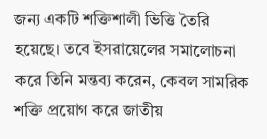জন্য একটি শক্তিশালী ভিত্তি তৈরি হয়েছে। তবে ইসরায়েলের সমালোচনা করে তিনি মন্তব্য করেন, কেবল সামরিক শক্তি প্রয়োগ করে জাতীয়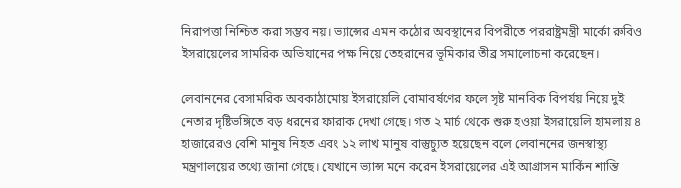নিরাপত্তা নিশ্চিত করা সম্ভব নয়। ভ্যান্সের এমন কঠোর অবস্থানের বিপরীতে পররাষ্ট্রমন্ত্রী মার্কো রুবিও ইসরায়েলের সামরিক অভিযানের পক্ষ নিয়ে তেহরানের ভূমিকার তীব্র সমালোচনা করেছেন।

লেবাননের বেসামরিক অবকাঠামোয় ইসরায়েলি বোমাবর্ষণের ফলে সৃষ্ট মানবিক বিপর্যয় নিয়ে দুই নেতার দৃষ্টিভঙ্গিতে বড় ধরনের ফারাক দেখা গেছে। গত ২ মার্চ থেকে শুরু হওয়া ইসরায়েলি হামলায় ৪ হাজারেরও বেশি মানুষ নিহত এবং ১২ লাখ মানুষ বাস্তুচ্যুত হয়েছেন বলে লেবাননের জনস্বাস্থ্য মন্ত্রণালয়ের তথ্যে জানা গেছে। যেখানে ভ্যান্স মনে করেন ইসরায়েলের এই আগ্রাসন মার্কিন শান্তি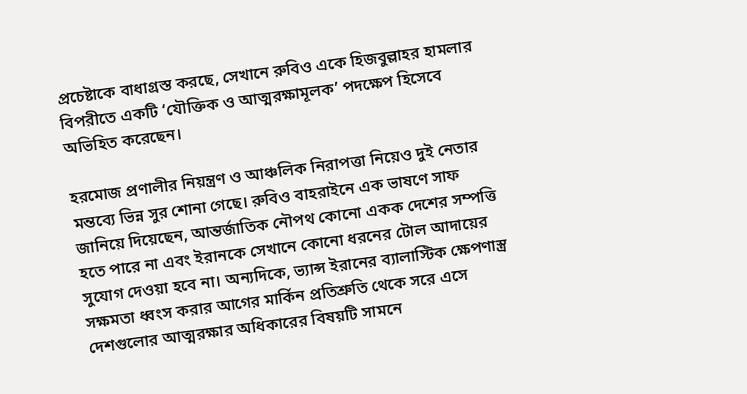প্রচেষ্টাকে বাধাগ্রস্ত করছে, সেখানে রুবিও একে হিজবুল্লাহর হামলার বিপরীতে একটি ‘যৌক্তিক ও আত্মরক্ষামূলক’ পদক্ষেপ হিসেবে অভিহিত করেছেন।

হরমোজ প্রণালীর নিয়ন্ত্রণ ও আঞ্চলিক নিরাপত্তা নিয়েও দুই নেতার মন্তব্যে ভিন্ন সুর শোনা গেছে। রুবিও বাহরাইনে এক ভাষণে সাফ জানিয়ে দিয়েছেন, আন্তর্জাতিক নৌপথ কোনো একক দেশের সম্পত্তি হতে পারে না এবং ইরানকে সেখানে কোনো ধরনের টোল আদায়ের সুযোগ দেওয়া হবে না। অন্যদিকে, ভ্যান্স ইরানের ব্যালাস্টিক ক্ষেপণাস্ত্র সক্ষমতা ধ্বংস করার আগের মার্কিন প্রতিশ্রুতি থেকে সরে এসে দেশগুলোর আত্মরক্ষার অধিকারের বিষয়টি সামনে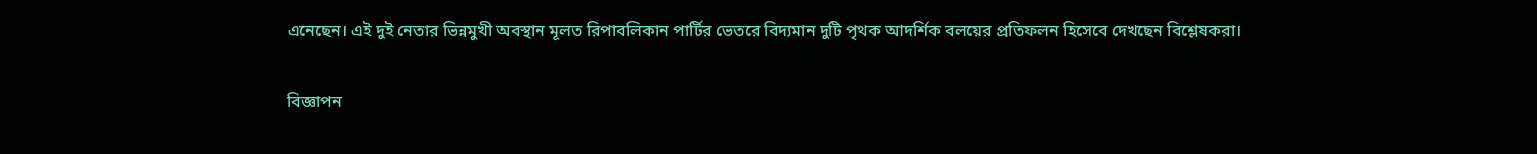এনেছেন। এই দুই নেতার ভিন্নমুখী অবস্থান মূলত রিপাবলিকান পার্টির ভেতরে বিদ্যমান দুটি পৃথক আদর্শিক বলয়ের প্রতিফলন হিসেবে দেখছেন বিশ্লেষকরা।

বিজ্ঞাপন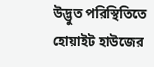উদ্ভুত পরিস্থিতিতে হোয়াইট হাউজের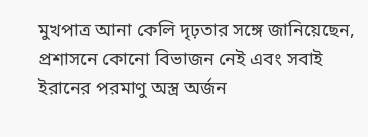মুখপাত্র আনা কেলি দৃঢ়তার সঙ্গে জানিয়েছেন, প্রশাসনে কোনো বিভাজন নেই এবং সবাই ইরানের পরমাণু অস্ত্র অর্জন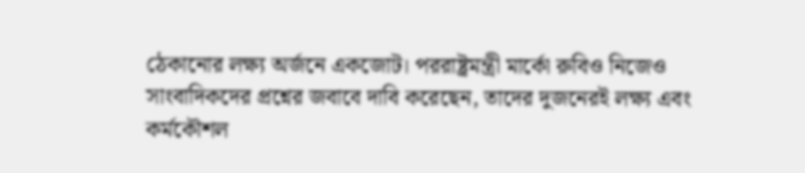ঠেকানোর লক্ষ্য অর্জনে একজোট। পররাষ্ট্রমন্ত্রী মার্কো রুবিও নিজেও সাংবাদিকদের প্রশ্নের জবাবে দাবি করেছেন, তাদের দুজনেরই লক্ষ্য এবং কর্মকৌশল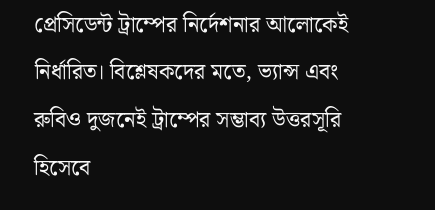প্রেসিডেন্ট ট্রাম্পের নির্দেশনার আলোকেই নির্ধারিত। বিশ্লেষকদের মতে, ভ্যান্স এবং রুবিও দুজনেই ট্রাম্পের সম্ভাব্য উত্তরসূরি হিসেবে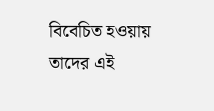বিবেচিত হওয়ায় তাদের এই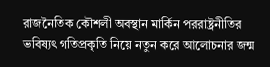রাজনৈতিক কৌশলী অবস্থান মার্কিন পররাষ্ট্রনীতির ভবিষ্যৎ গতিপ্রকৃতি নিয়ে নতুন করে আলোচনার জন্ম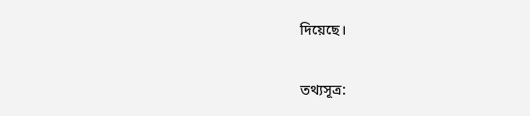দিয়েছে।

তথ্যসূত্র: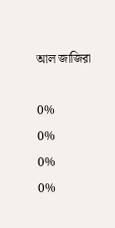আল জাজিরা

0%
0%
0%
0%